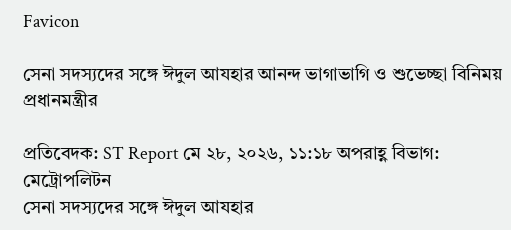Favicon

সেনা সদস্যদের সঙ্গে ঈদুল আযহার আনন্দ ভাগাভাগি ও শুভেচ্ছা বিনিময় প্রধানমন্ত্রীর

প্রতিবেদক: ST Report মে ২৮, ২০২৬, ১১:১৮ অপরাহ্ণ বিভাগ: মেট্রোপলিটন
সেনা সদস্যদের সঙ্গে ঈদুল আযহার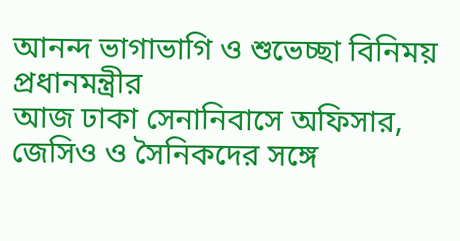আনন্দ ভাগাভাগি ও শুভেচ্ছা বিনিময় প্রধানমন্ত্রীর
আজ ঢাকা সেনানিবাসে অফিসার, জেসিও ও সৈনিকদের সঙ্গে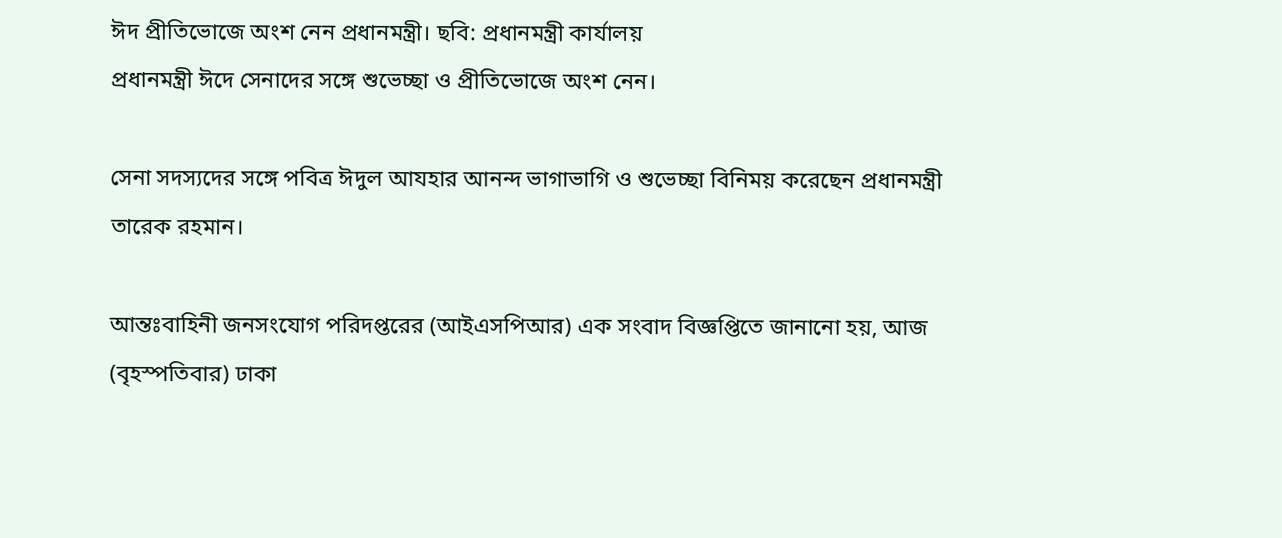ঈদ প্রীতিভোজে অংশ নেন প্রধানমন্ত্রী। ছবি: প্রধানমন্ত্রী কার্যালয়
প্রধানমন্ত্রী ঈদে সেনাদের সঙ্গে শুভেচ্ছা ও প্রীতিভোজে অংশ নেন।

সেনা সদস্যদের সঙ্গে পবিত্র ঈদুল আযহার আনন্দ ভাগাভাগি ও শুভেচ্ছা বিনিময় করেছেন প্রধানমন্ত্রী তারেক রহমান।

আন্তঃবাহিনী জনসংযোগ পরিদপ্তরের (আইএসপিআর) এক সংবাদ বিজ্ঞপ্তিতে জানানো হয়, আজ (বৃহস্পতিবার) ঢাকা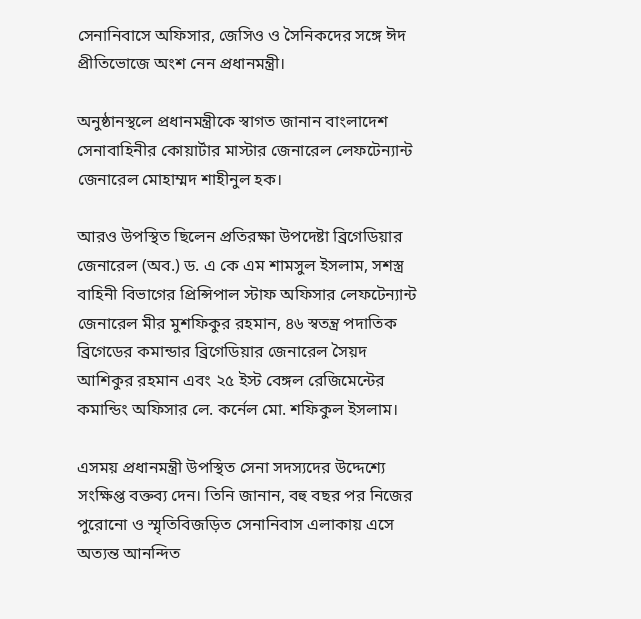সেনানিবাসে অফিসার, জেসিও ও সৈনিকদের সঙ্গে ঈদ প্রীতিভোজে অংশ নেন প্রধানমন্ত্রী।

অনুষ্ঠানস্থলে প্রধানমন্ত্রীকে স্বাগত জানান বাংলাদেশ সেনাবাহিনীর কোয়ার্টার মাস্টার জেনারেল লেফটেন্যান্ট জেনারেল মোহাম্মদ শাহীনুল হক।

আরও উপস্থিত ছিলেন প্রতিরক্ষা উপদেষ্টা ব্রিগেডিয়ার জেনারেল (অব.) ড. এ কে এম শামসুল ইসলাম, সশস্ত্র বাহিনী বিভাগের প্রিন্সিপাল স্টাফ অফিসার লেফটেন্যান্ট জেনারেল মীর মুশফিকুর রহমান, ৪৬ স্বতন্ত্র পদাতিক ব্রিগেডের কমান্ডার ব্রিগেডিয়ার জেনারেল সৈয়দ আশিকুর রহমান এবং ২৫ ইস্ট বেঙ্গল রেজিমেন্টের কমান্ডিং অফিসার লে. কর্নেল মো. শফিকুল ইসলাম।

এসময় প্রধানমন্ত্রী উপস্থিত সেনা সদস্যদের উদ্দেশ্যে সংক্ষিপ্ত বক্তব্য দেন। তিনি জানান, বহু বছর পর নিজের পুরোনো ও স্মৃতিবিজড়িত সেনানিবাস এলাকায় এসে অত্যন্ত আনন্দিত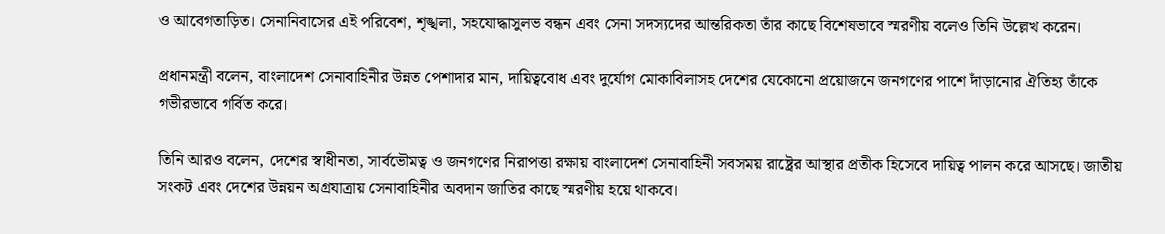ও আবেগতাড়িত। সেনানিবাসের এই পরিবেশ, শৃঙ্খলা, সহযোদ্ধাসুলভ বন্ধন এবং সেনা সদস্যদের আন্তরিকতা তাঁর কাছে বিশেষভাবে স্মরণীয় বলেও তিনি উল্লেখ করেন।

প্রধানমন্ত্রী বলেন, বাংলাদেশ সেনাবাহিনীর উন্নত পেশাদার মান, দায়িত্ববোধ এবং দুর্যোগ মোকাবিলাসহ দেশের যেকোনো প্রয়োজনে জনগণের পাশে দাঁড়ানোর ঐতিহ্য তাঁকে গভীরভাবে গর্বিত করে।

তিনি আরও বলেন, দেশের স্বাধীনতা, সার্বভৌমত্ব ও জনগণের নিরাপত্তা রক্ষায় বাংলাদেশ সেনাবাহিনী সবসময় রাষ্ট্রের আস্থার প্রতীক হিসেবে দায়িত্ব পালন করে আসছে। জাতীয় সংকট এবং দেশের উন্নয়ন অগ্রযাত্রায় সেনাবাহিনীর অবদান জাতির কাছে স্মরণীয় হয়ে থাকবে।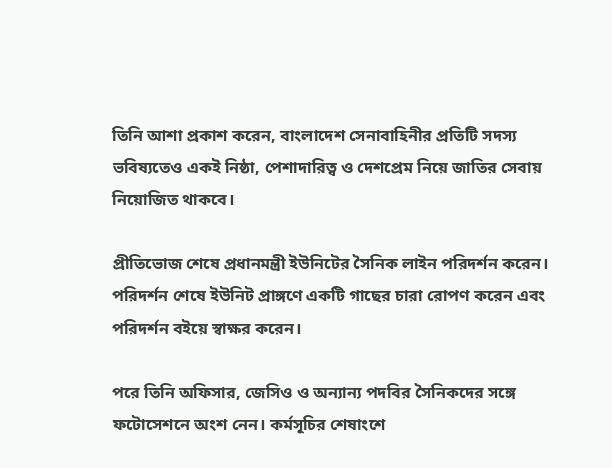তিনি আশা প্রকাশ করেন, বাংলাদেশ সেনাবাহিনীর প্রতিটি সদস্য ভবিষ্যতেও একই নিষ্ঠা, পেশাদারিত্ব ও দেশপ্রেম নিয়ে জাতির সেবায় নিয়োজিত থাকবে।

প্রীতিভোজ শেষে প্রধানমন্ত্রী ইউনিটের সৈনিক লাইন পরিদর্শন করেন। পরিদর্শন শেষে ইউনিট প্রাঙ্গণে একটি গাছের চারা রোপণ করেন এবং পরিদর্শন বইয়ে স্বাক্ষর করেন।

পরে তিনি অফিসার, জেসিও ও অন্যান্য পদবির সৈনিকদের সঙ্গে ফটোসেশনে অংশ নেন। কর্মসূচির শেষাংশে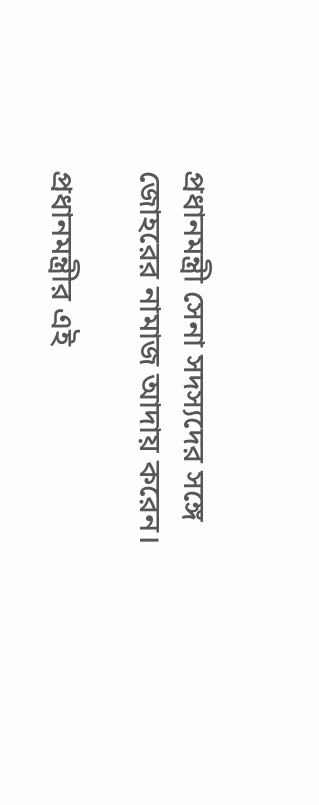প্রধানমন্ত্রী সেনা সদস্যদের সঙ্গে জোহরের নামাজ আদায় করেন।

প্রধানমন্ত্রীর এই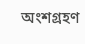অংশগ্রহণ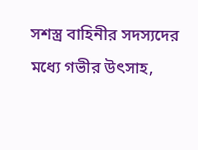সশস্ত্র বাহিনীর সদস্যদের মধ্যে গভীর উৎসাহ,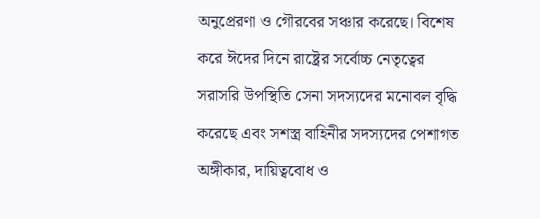অনুপ্রেরণা ও গৌরবের সঞ্চার করেছে। বিশেষ করে ঈদের দিনে রাষ্ট্রের সর্বোচ্চ নেতৃত্বের সরাসরি উপস্থিতি সেনা সদস্যদের মনোবল বৃদ্ধি করেছে এবং সশস্ত্র বাহিনীর সদস্যদের পেশাগত অঙ্গীকার, দায়িত্ববোধ ও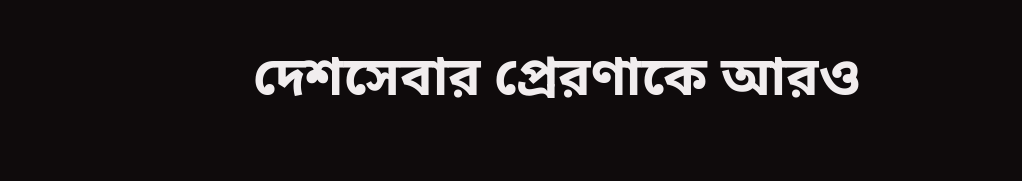দেশসেবার প্রেরণাকে আরও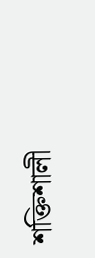শক্তিশালী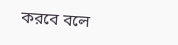করবে বলে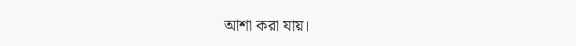আশা করা যায়।